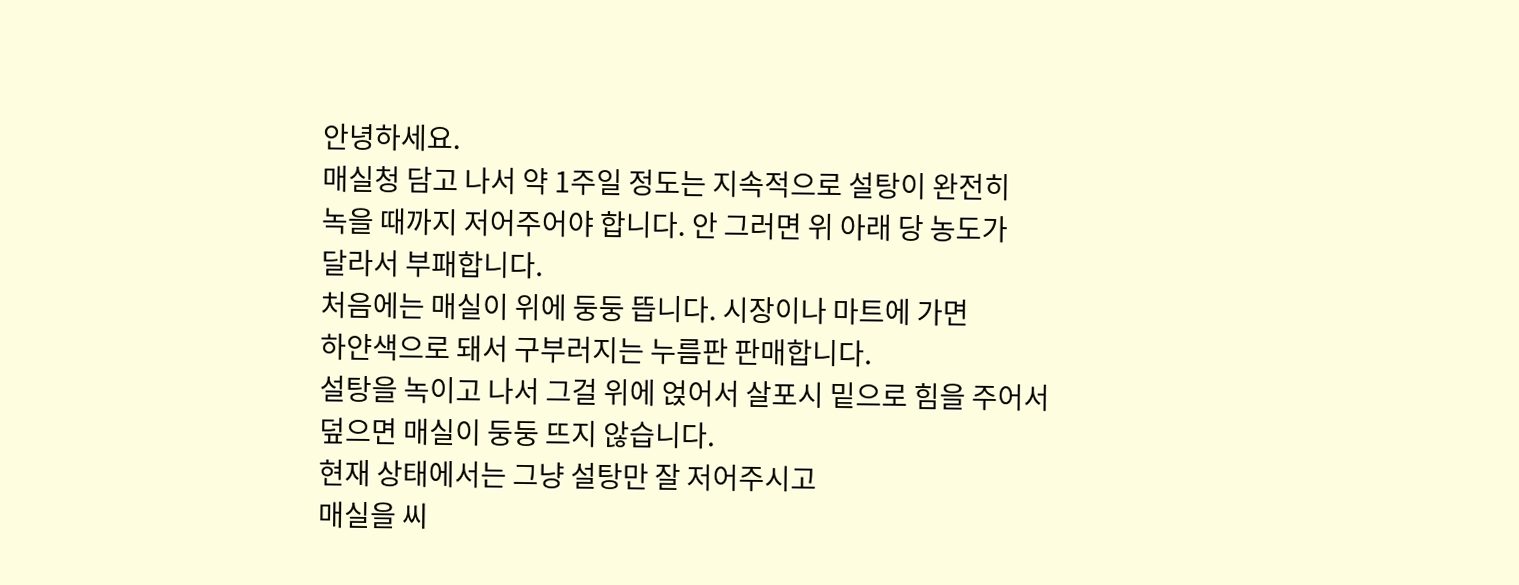안녕하세요.
매실청 담고 나서 약 1주일 정도는 지속적으로 설탕이 완전히
녹을 때까지 저어주어야 합니다. 안 그러면 위 아래 당 농도가
달라서 부패합니다.
처음에는 매실이 위에 둥둥 뜹니다. 시장이나 마트에 가면
하얀색으로 돼서 구부러지는 누름판 판매합니다.
설탕을 녹이고 나서 그걸 위에 얹어서 살포시 밑으로 힘을 주어서
덮으면 매실이 둥둥 뜨지 않습니다.
현재 상태에서는 그냥 설탕만 잘 저어주시고
매실을 씨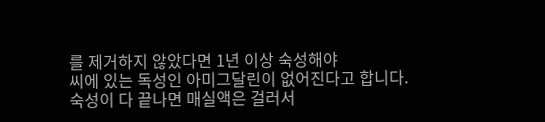를 제거하지 않았다면 1년 이상 숙성해야
씨에 있는 독성인 아미그달린이 없어진다고 합니다.
숙성이 다 끝나면 매실액은 걸러서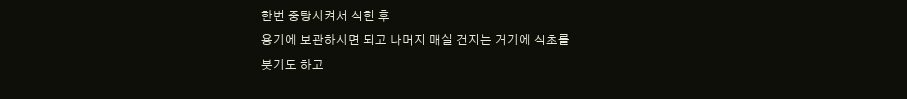한번 중탕시켜서 식힌 후
용기에 보관하시면 되고 나머지 매실 건지는 거기에 식초를
붓기도 하고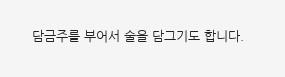담금주를 부어서 술을 담그기도 합니다.